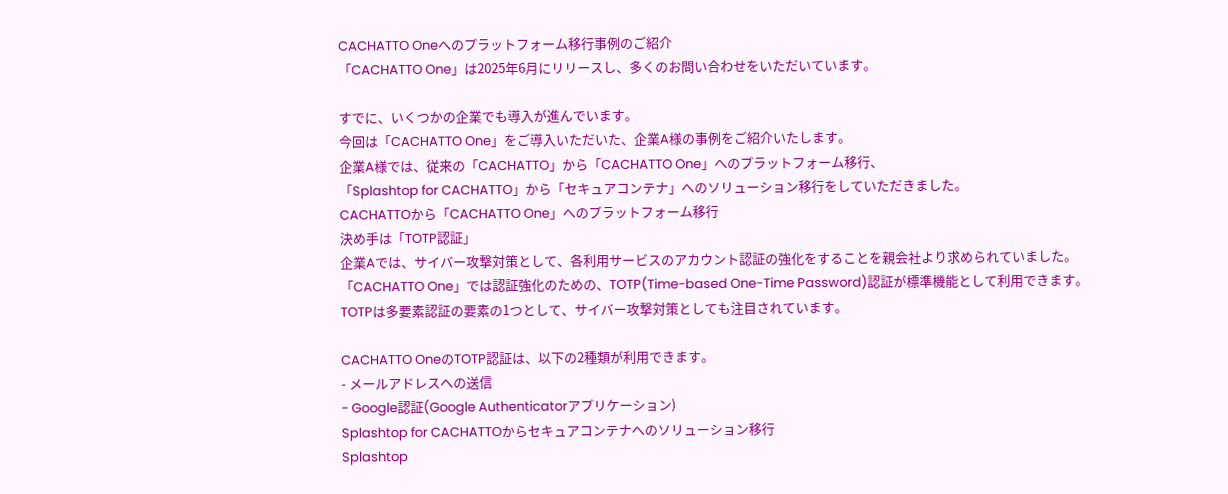CACHATTO Oneへのプラットフォーム移行事例のご紹介
「CACHATTO One」は2025年6月にリリースし、多くのお問い合わせをいただいています。

すでに、いくつかの企業でも導入が進んでいます。
今回は「CACHATTO One」をご導入いただいた、企業A様の事例をご紹介いたします。
企業A様では、従来の「CACHATTO」から「CACHATTO One」へのプラットフォーム移行、
「Splashtop for CACHATTO」から「セキュアコンテナ」へのソリューション移行をしていただきました。
CACHATTOから「CACHATTO One」へのプラットフォーム移行
決め手は「TOTP認証」
企業Aでは、サイバー攻撃対策として、各利用サービスのアカウント認証の強化をすることを親会社より求められていました。
「CACHATTO One」では認証強化のための、TOTP(Time-based One-Time Password)認証が標準機能として利用できます。
TOTPは多要素認証の要素の1つとして、サイバー攻撃対策としても注目されています。

CACHATTO OneのTOTP認証は、以下の2種類が利用できます。
- メールアドレスへの送信
- Google認証(Google Authenticatorアプリケーション)
Splashtop for CACHATTOからセキュアコンテナへのソリューション移行
Splashtop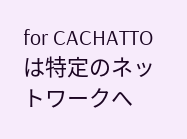for CACHATTOは特定のネットワークへ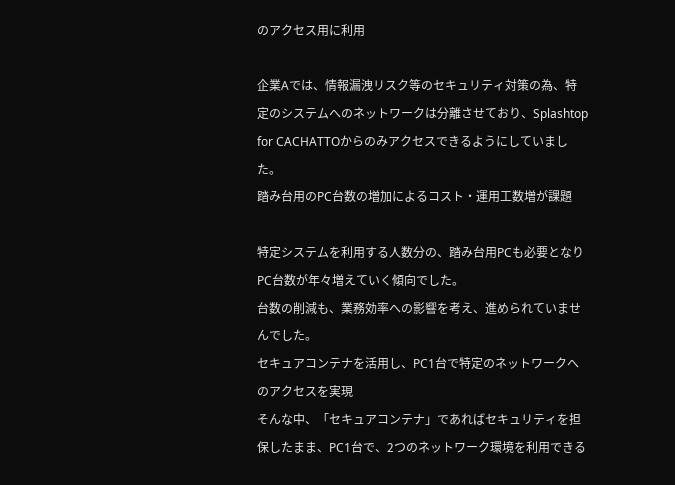のアクセス用に利用

企業Aでは、情報漏洩リスク等のセキュリティ対策の為、特定のシステムへのネットワークは分離させており、Splashtop for CACHATTOからのみアクセスできるようにしていました。
踏み台用のPC台数の増加によるコスト・運用工数増が課題

特定システムを利用する人数分の、踏み台用PCも必要となりPC台数が年々増えていく傾向でした。
台数の削減も、業務効率への影響を考え、進められていませんでした。
セキュアコンテナを活用し、PC1台で特定のネットワークへのアクセスを実現
そんな中、「セキュアコンテナ」であればセキュリティを担保したまま、PC1台で、2つのネットワーク環境を利用できる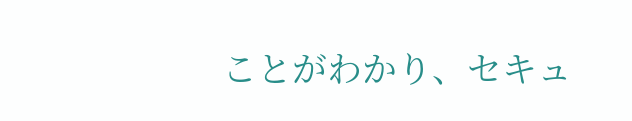ことがわかり、セキュ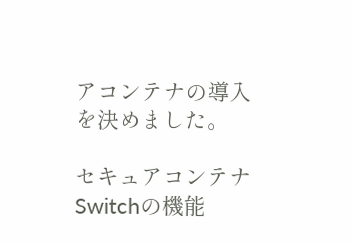アコンテナの導入を決めました。

セキュアコンテナ Switchの機能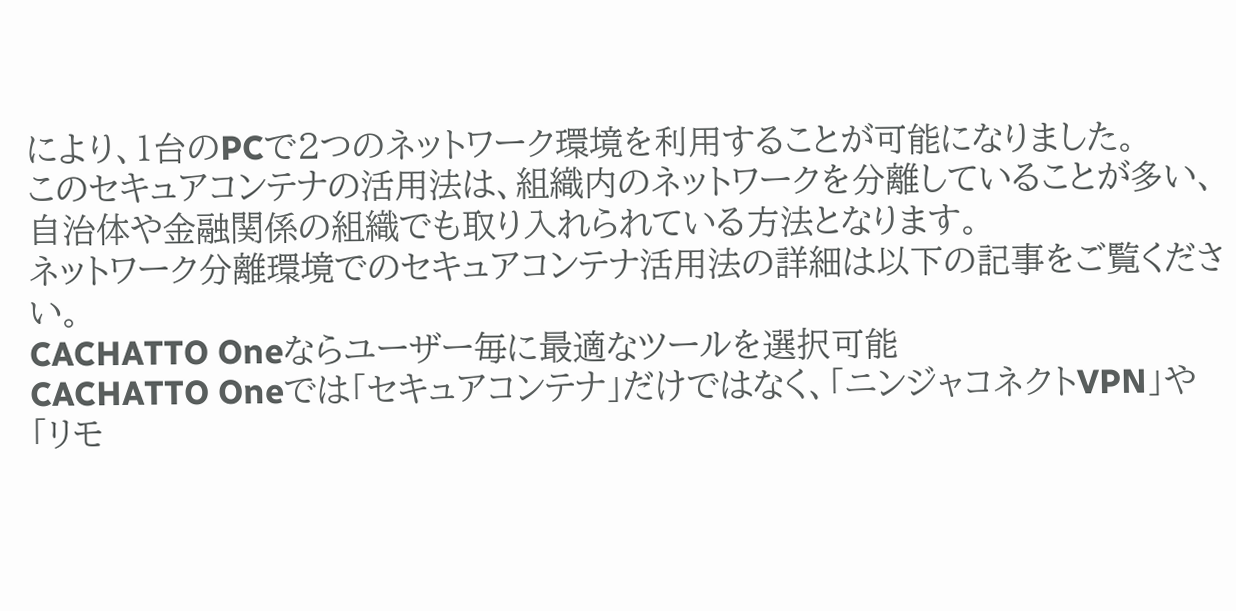により、1台のPCで2つのネットワーク環境を利用することが可能になりました。
このセキュアコンテナの活用法は、組織内のネットワークを分離していることが多い、自治体や金融関係の組織でも取り入れられている方法となります。
ネットワーク分離環境でのセキュアコンテナ活用法の詳細は以下の記事をご覧ください。
CACHATTO Oneならユーザー毎に最適なツールを選択可能
CACHATTO Oneでは「セキュアコンテナ」だけではなく、「ニンジャコネクトVPN」や「リモ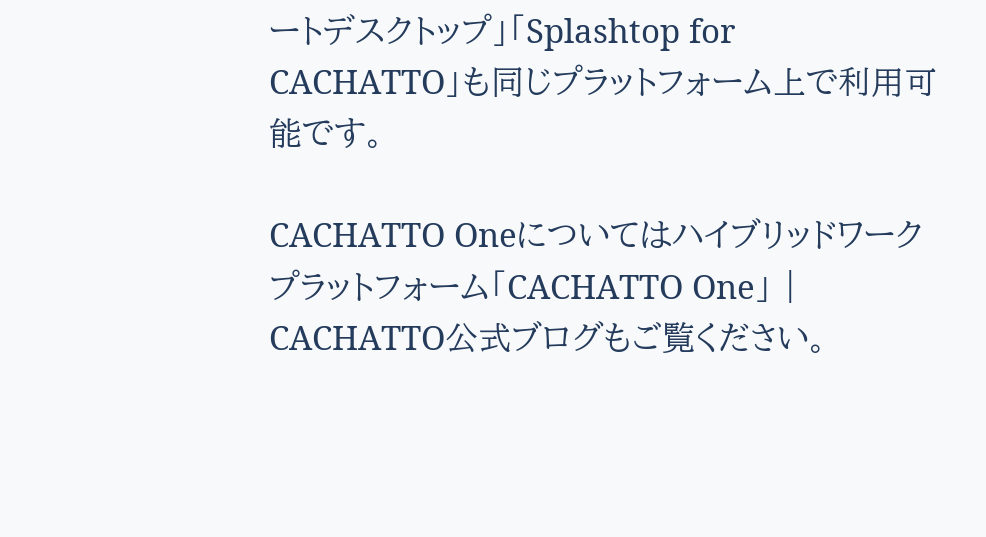ートデスクトップ」「Splashtop for CACHATTO」も同じプラットフォーム上で利用可能です。

CACHATTO Oneについてはハイブリッドワークプラットフォーム「CACHATTO One」 | CACHATTO公式ブログもご覧ください。